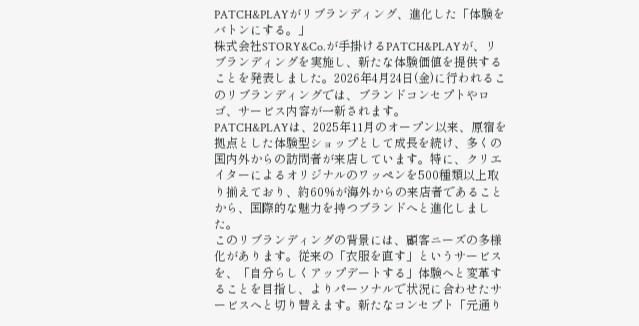PATCH&PLAYがリブランディング、進化した「体験をバトンにする。」
株式会社STORY&Co.が手掛けるPATCH&PLAYが、リブランディングを実施し、新たな体験価値を提供することを発表しました。2026年4月24日(金)に行われるこのリブランディングでは、ブランドコンセプトやロゴ、サービス内容が一新されます。
PATCH&PLAYは、2025年11月のオープン以来、原宿を拠点とした体験型ショップとして成長を続け、多くの国内外からの訪問者が来店しています。特に、クリエイターによるオリジナルのワッペンを500種類以上取り揃えており、約60%が海外からの来店者であることから、国際的な魅力を持つブランドへと進化しました。
このリブランディングの背景には、顧客ニーズの多様化があります。従来の「衣服を直す」というサービスを、「自分らしくアップデートする」体験へと変革することを目指し、よりパーソナルで状況に合わせたサービスへと切り替えます。新たなコンセプト「元通り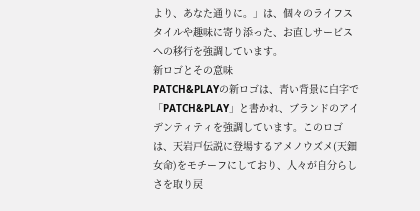より、あなた通りに。」は、個々のライフスタイルや趣味に寄り添った、お直しサービスへの移行を強調しています。
新ロゴとその意味
PATCH&PLAYの新ロゴは、青い背景に白字で「PATCH&PLAY」と書かれ、ブランドのアイデンティティを強調しています。このロゴは、天岩戸伝説に登場するアメノウズメ(天鈿女命)をモチーフにしており、人々が自分らしさを取り戻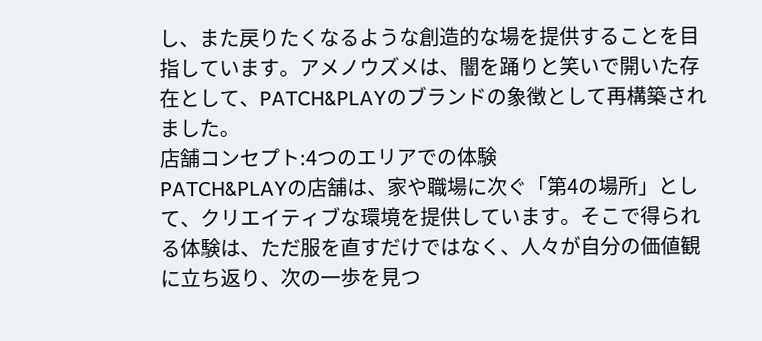し、また戻りたくなるような創造的な場を提供することを目指しています。アメノウズメは、闇を踊りと笑いで開いた存在として、PATCH&PLAYのブランドの象徴として再構築されました。
店舗コンセプト:4つのエリアでの体験
PATCH&PLAYの店舗は、家や職場に次ぐ「第4の場所」として、クリエイティブな環境を提供しています。そこで得られる体験は、ただ服を直すだけではなく、人々が自分の価値観に立ち返り、次の一歩を見つ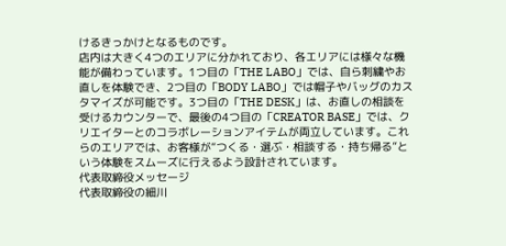けるきっかけとなるものです。
店内は大きく4つのエリアに分かれており、各エリアには様々な機能が備わっています。1つ目の「THE LABO」では、自ら刺繍やお直しを体験でき、2つ目の「BODY LABO」では帽子やバッグのカスタマイズが可能です。3つ目の「THE DESK」は、お直しの相談を受けるカウンターで、最後の4つ目の「CREATOR BASE」では、クリエイターとのコラボレーションアイテムが両立しています。これらのエリアでは、お客様が“つくる・選ぶ・相談する・持ち帰る”という体験をスムーズに行えるよう設計されています。
代表取締役メッセージ
代表取締役の細川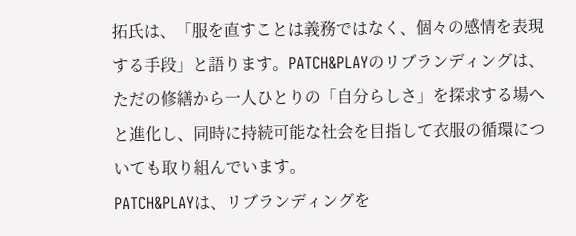拓氏は、「服を直すことは義務ではなく、個々の感情を表現する手段」と語ります。PATCH&PLAYのリブランディングは、ただの修繕から一人ひとりの「自分らしさ」を探求する場へと進化し、同時に持続可能な社会を目指して衣服の循環についても取り組んでいます。
PATCH&PLAYは、リブランディングを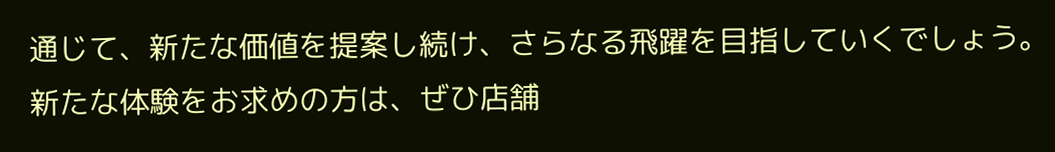通じて、新たな価値を提案し続け、さらなる飛躍を目指していくでしょう。新たな体験をお求めの方は、ぜひ店舗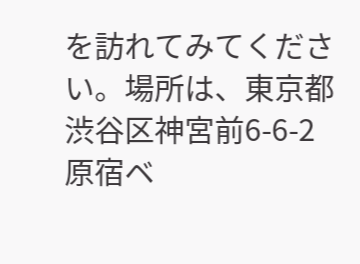を訪れてみてください。場所は、東京都渋谷区神宮前6-6-2 原宿ベ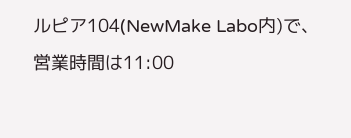ルピア104(NewMake Labo内)で、営業時間は11:00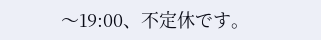〜19:00、不定休です。